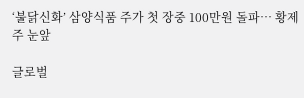‘불닭신화’ 삼양식품 주가 첫 장중 100만원 돌파… 황제주 눈앞

글로벌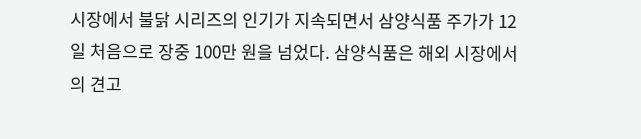시장에서 불닭 시리즈의 인기가 지속되면서 삼양식품 주가가 12일 처음으로 장중 100만 원을 넘었다. 삼양식품은 해외 시장에서의 견고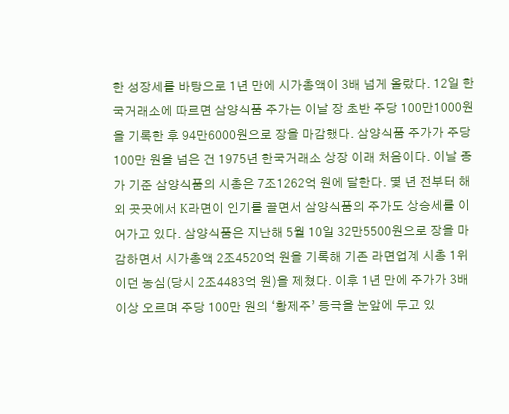한 성장세를 바탕으로 1년 만에 시가총액이 3배 넘게 올랐다. 12일 한국거래소에 따르면 삼양식품 주가는 이날 장 초반 주당 100만1000원을 기록한 후 94만6000원으로 장을 마감했다. 삼양식품 주가가 주당 100만 원을 넘은 건 1975년 한국거래소 상장 이래 처음이다. 이날 종가 기준 삼양식품의 시총은 7조1262억 원에 달한다. 몇 년 전부터 해외 곳곳에서 K라면이 인기를 끌면서 삼양식품의 주가도 상승세를 이어가고 있다. 삼양식품은 지난해 5월 10일 32만5500원으로 장을 마감하면서 시가총액 2조4520억 원을 기록해 기존 라면업계 시총 1위이던 농심(당시 2조4483억 원)을 제쳤다. 이후 1년 만에 주가가 3배 이상 오르며 주당 100만 원의 ‘황제주’ 등극을 눈앞에 두고 있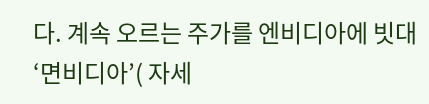다. 계속 오르는 주가를 엔비디아에 빗대 ‘면비디아’( 자세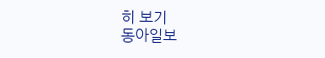히 보기
동아일보